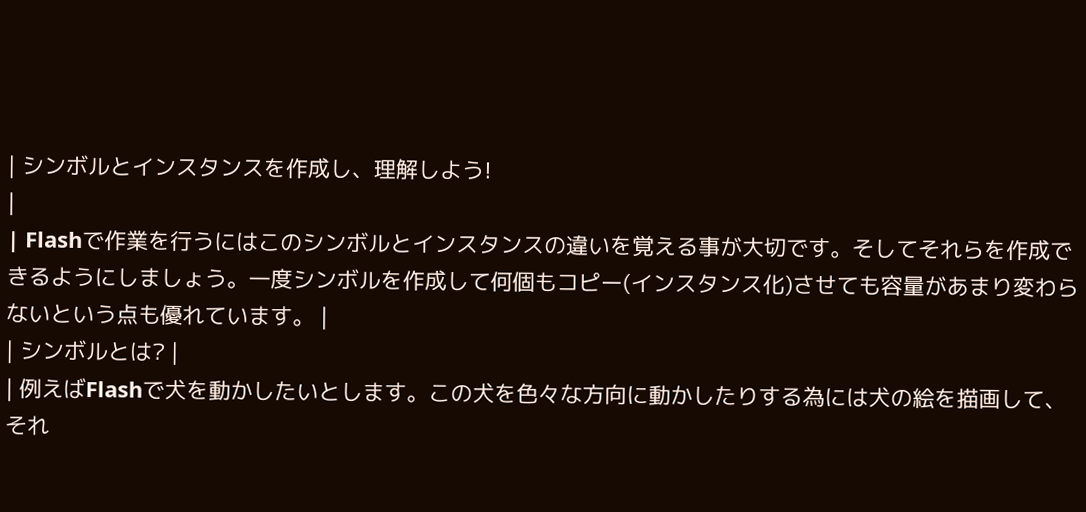| シンボルとインスタンスを作成し、理解しよう!
|
| Flashで作業を行うにはこのシンボルとインスタンスの違いを覚える事が大切です。そしてそれらを作成できるようにしましょう。一度シンボルを作成して何個もコピー(インスタンス化)させても容量があまり変わらないという点も優れています。 |
| シンボルとは? |
| 例えばFlashで犬を動かしたいとします。この犬を色々な方向に動かしたりする為には犬の絵を描画して、それ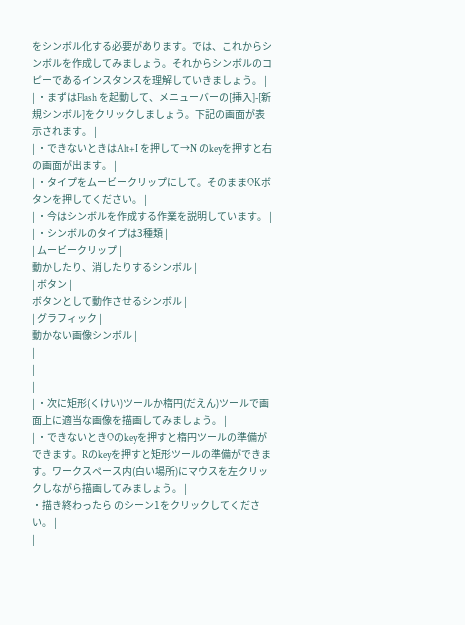をシンボル化する必要があります。では、これからシンボルを作成してみましょう。それからシンボルのコピーであるインスタンスを理解していきましょう。 |
| ・まずはFlash を起動して、メニューバーの[挿入]-[新規シンボル]をクリックしましょう。下記の画面が表示されます。 |
| ・できないときはAlt+I を押して→N のkeyを押すと右の画面が出ます。 |
| ・タイプをムービークリップにして。そのままOKボタンを押してください。 |
| ・今はシンボルを作成する作業を説明しています。 |
| ・シンボルのタイプは3種類 |
| ムービークリップ |
動かしたり、消したりするシンボル |
| ボタン |
ボタンとして動作させるシンボル |
| グラフィック |
動かない画像シンボル |
|
|
|
| ・次に矩形(くけい)ツールか楕円(だえん)ツールで画面上に適当な画像を描画してみましょう。 |
| ・できないときOのkeyを押すと楕円ツールの準備ができます。Rのkeyを押すと矩形ツールの準備ができます。ワークスペース内(白い場所)にマウスを左クリックしながら描画してみましょう。 |
・描き終わったら のシーン1をクリックしてください。 |
|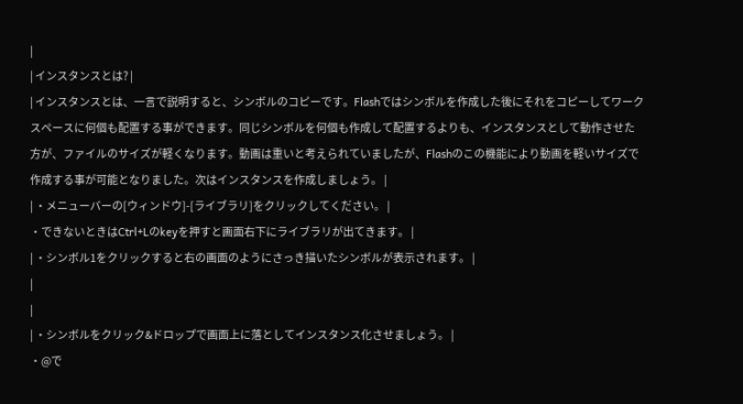|
| インスタンスとは? |
| インスタンスとは、一言で説明すると、シンボルのコピーです。Flashではシンボルを作成した後にそれをコピーしてワークスペースに何個も配置する事ができます。同じシンボルを何個も作成して配置するよりも、インスタンスとして動作させた方が、ファイルのサイズが軽くなります。動画は重いと考えられていましたが、Flashのこの機能により動画を軽いサイズで作成する事が可能となりました。次はインスタンスを作成しましょう。 |
| ・メニューバーの[ウィンドウ]-[ライブラリ]をクリックしてください。 |
・できないときはCtrl+Lのkeyを押すと画面右下にライブラリが出てきます。 |
| ・シンボル1をクリックすると右の画面のようにさっき描いたシンボルが表示されます。 |
|
|
| ・シンボルをクリック&ドロップで画面上に落としてインスタンス化させましょう。 |
・@で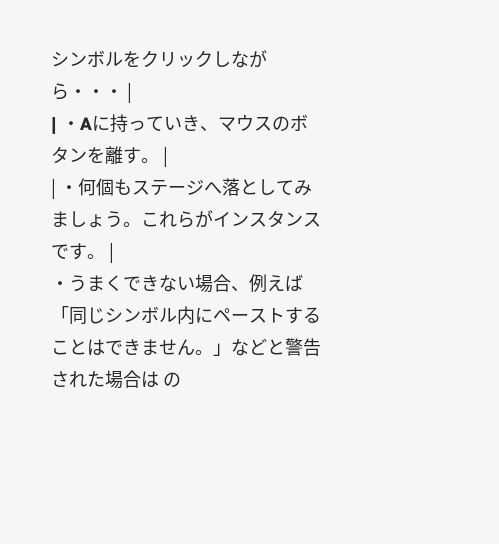シンボルをクリックしながら・・・ |
| ・Aに持っていき、マウスのボタンを離す。 |
| ・何個もステージへ落としてみましょう。これらがインスタンスです。 |
・うまくできない場合、例えば「同じシンボル内にペーストすることはできません。」などと警告された場合は の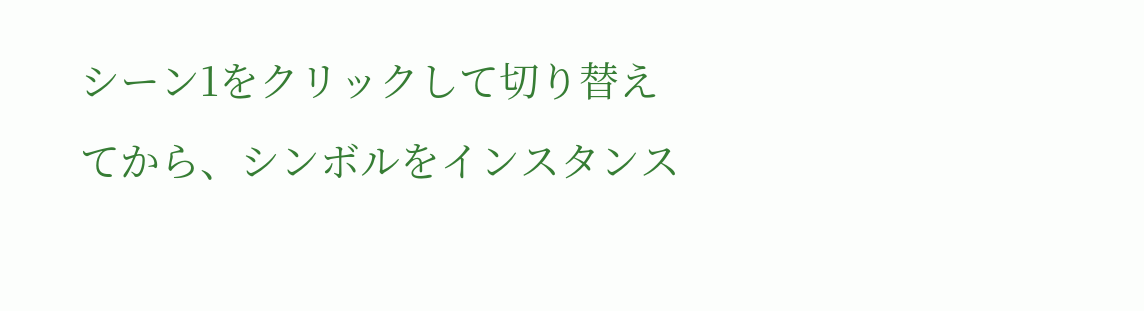シーン1をクリックして切り替えてから、シンボルをインスタンス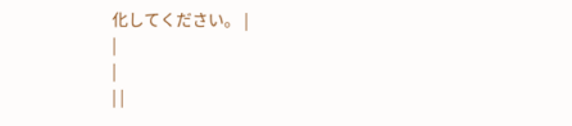化してください。 |
|
|
| |